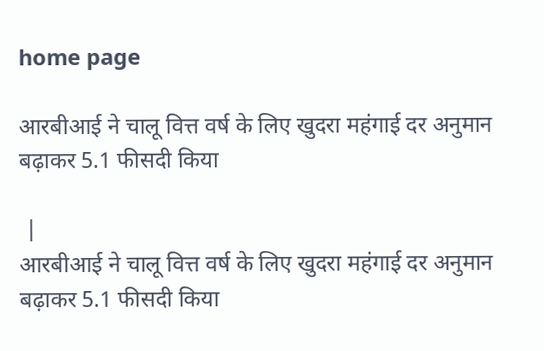home page

आरबीआई ने चालू वित्त वर्ष के लिए खुदरा महंगाई दर अनुमान बढ़ाकर 5.1 फीसदी किया

 |
आरबीआई ने चालू वित्त वर्ष के लिए खुदरा महंगाई दर अनुमान बढ़ाकर 5.1 फीसदी किया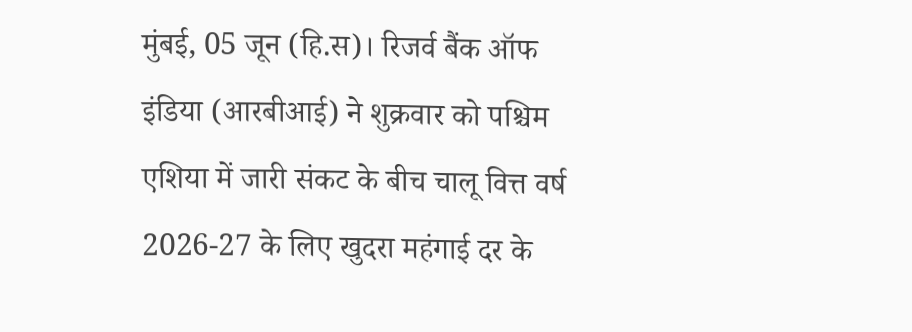मुंबई, 05 जून (हि.स)। रिजर्व बैंक ऑफ इंडिया (आरबीआई) ने शुक्रवार को पश्चिम एशिया में जारी संकट के बीच चालू वित्त वर्ष 2026-27 के लिए खुदरा महंगाई दर के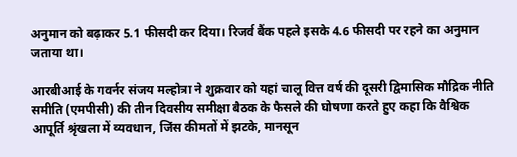अनुमान को बढ़ाकर 5.1 फीसदी कर दिया। रिजर्व बैंक पहले इसके 4.6 फीसदी पर रहने का अनुमान जताया था।

आरबीआई के गवर्नर संजय मल्होत्रा ने शुक्रवार को यहां चालू वित्त वर्ष की दूसरी द्विमासिक मौद्रिक नीति समीति (एमपीसी) की तीन दिवसीय समीक्षा बैठक के फैसले की घोषणा करते हुए कहा कि वैश्विक आपूर्ति श्रृंखला में व्यवधान, जिंस कीमतों में झटके, मानसून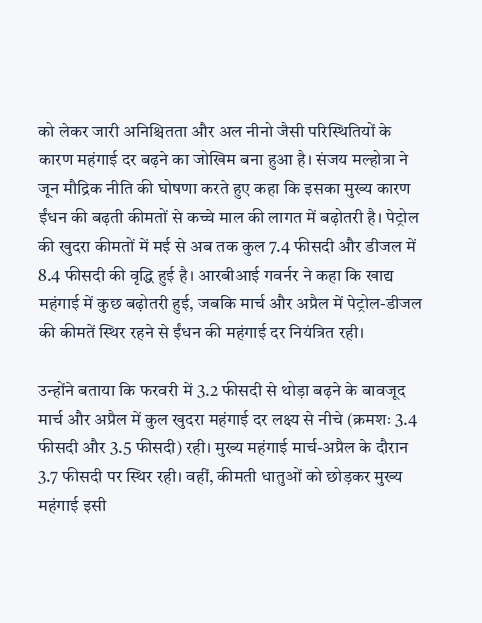को लेकर जारी अनिश्चितता और अल नीनो जैसी परिस्थितियों के कारण महंगाई दर बढ़ने का जोखिम बना हुआ है। संजय मल्होत्रा ने जून मौद्रिक नीति की घोषणा करते हुए कहा कि इसका मुख्य कारण ईंधन की बढ़ती कीमतों से कच्चे माल की लागत में बढ़ोतरी है। पेट्रोल की खुदरा कीमतों में मई से अब तक कुल 7.4 फीसदी और डीजल में 8.4 फीसदी की वृद्धि हुई है। आरबीआई गवर्नर ने कहा कि खाद्य महंगाई में कुछ बढ़ोतरी हुई, जबकि मार्च और अप्रैल में पेट्रोल-डीजल की कीमतें स्थिर रहने से ईंधन की महंगाई दर नियंत्रित रही।

उन्होंने बताया कि फरवरी में 3.2 फीसदी से थोड़ा बढ़ने के बावजूद मार्च और अप्रैल में कुल खुदरा महंगाई दर लक्ष्य से नीचे (क्रमशः 3.4 फीसदी और 3.5 फीसदी) रही। मुख्य महंगाई मार्च-अप्रैल के दौरान 3.7 फीसदी पर स्थिर रही। वहीं, कीमती धातुओं को छोड़कर मुख्य महंगाई इसी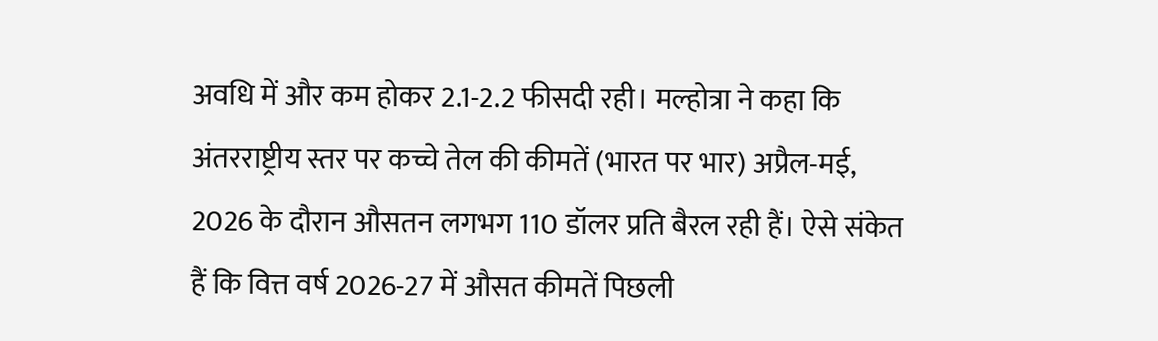अवधि में और कम होकर 2.1-2.2 फीसदी रही। मल्होत्रा ने कहा कि अंतरराष्ट्रीय स्तर पर कच्चे तेल की कीमतें (भारत पर भार) अप्रैल-मई, 2026 के दौरान औसतन लगभग 110 डॉलर प्रति बैरल रही हैं। ऐसे संकेत हैं कि वित्त वर्ष 2026-27 में औसत कीमतें पिछली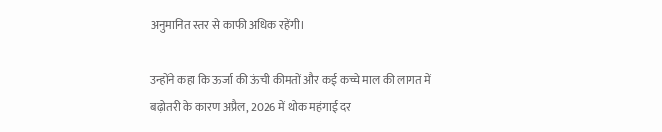अनुमानित स्तर से काफी अधिक रहेंगी।

उन्होंने कहा कि ऊर्जा की ऊंची कीमतों और कई कच्चे माल की लागत में बढ़ोतरी के कारण अप्रैल, 2026 में थोक महंगाई दर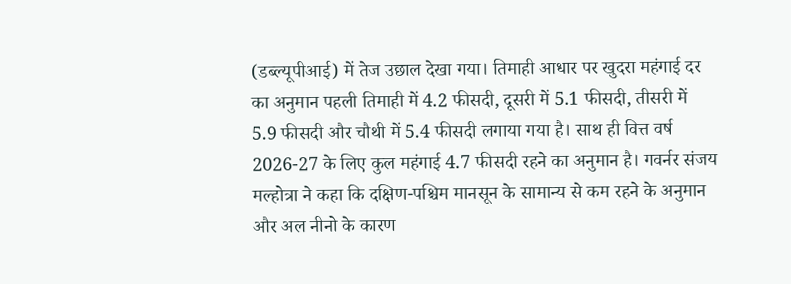(डब्ल्यूपीआई) में तेज उछाल देखा गया। तिमाही आधार पर खुदरा महंगाई दर का अनुमान पहली तिमाही में 4.2 फीसदी, दूसरी में 5.1 फीसदी, तीसरी में 5.9 फीसदी और चौथी में 5.4 फीसदी लगाया गया है। साथ ही वित्त वर्ष 2026-27 के लिए कुल महंगाई 4.7 फीसदी रहने का अनुमान है। गवर्नर संजय मल्होत्रा ने कहा कि दक्षिण-पश्चिम मानसून के सामान्य से कम रहने के अनुमान और अल नीनो के कारण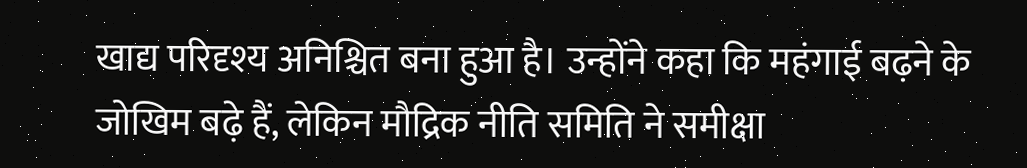खाद्य परिदृश्य अनिश्चित बना हुआ है। उन्होंने कहा कि महंगाई बढ़ने के जोखिम बढ़े हैं, लेकिन मौद्रिक नीति समिति ने समीक्षा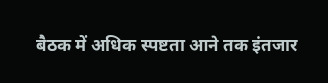बैठक में अधिक स्पष्टता आने तक इंतजार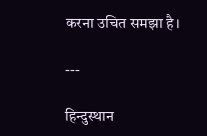करना उचित समझा है।

---

हिन्दुस्थान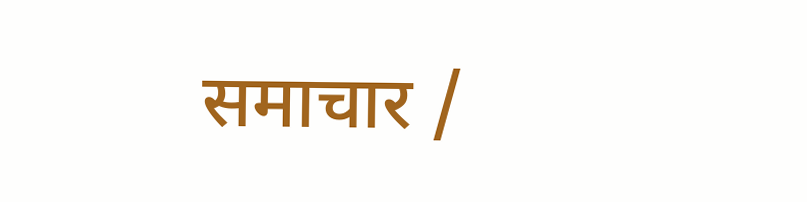समाचार /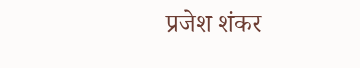प्रजेश शंकर